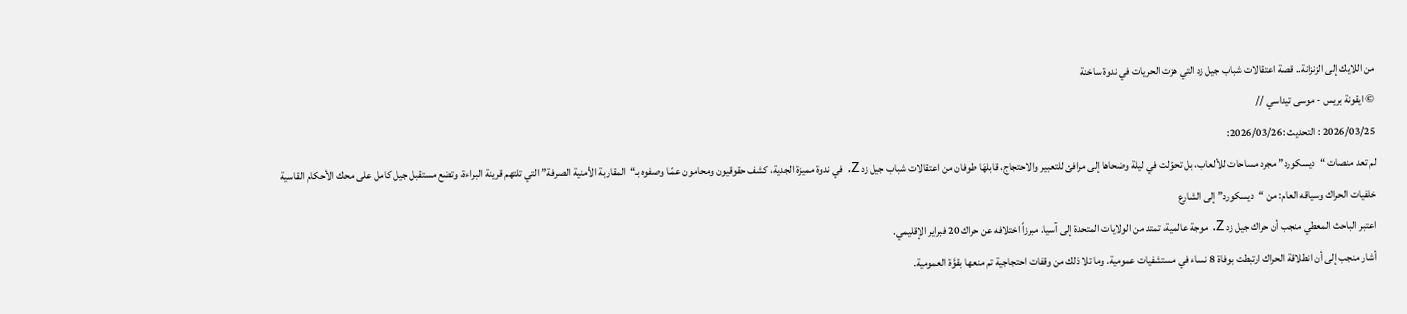من اللايك إلى الزنزانة.. قصة اعتقالات شباب جيل زد التي هزت الحريات في ندوة ساخنة
© ايقونة بريس - موسى تيداسي //
2026/03/25 : التحديث :2026/03/26:
لم تعد منصات “ديسكورد” مجرد مساحات للألعاب، بل تحوّلت في ليلة وضحاها إلى مرافئ للتعبير والاحتجاج، قابلهَا طوفان من اعتقالات شباب جيل زد Z. في ندوة مميزة الجدية، كشف حقوقيون ومحامون عمّـا وصفوه بـ“المقاربة الأمنية الصرفة” التي تلتهم قرينة البراءة، وتضع مستقبل جيل كامل على محك الأحكام القاسية
خلفيات الحراك وسياقه العام: من “ديسكورد” إلى الشارع
اعتبر الباحث المعطي منجب أن حراك جيل زد Z. موجة عالمية، تمتد من الولايات المتحدة إلى آسيا. مبرزاً اختلافه عن حراك 20 فبراير الإقليمي.
أشار منجب إلى أن انطلاقة الحراك ارتبطت بوفاة 8 نساء في مستشفيات عمومية. وما تلا ذلك من وقفات احتجاجية تم منعها بقوَّة العمومية.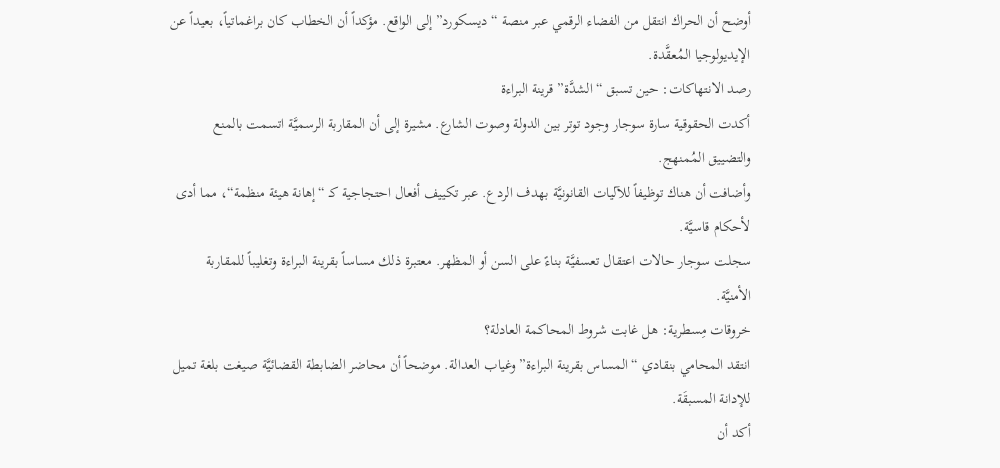أوضح أن الحراك انتقل من الفضاء الرقمي عبر منصة “ديسكورد” إلى الواقع. مؤكداً أن الخطاب كان براغماتياً، بعيداً عن الإيديولوجيا المُعقَّدة.
رصد الانتهاكات: حين تسبق “الشدَّة” قرينة البراءة
أكدت الحقوقية سارة سوجار وجود توتر بين الدولة وصوت الشارع. مشيرة إلى أن المقاربة الرسميَّة اتسمت بالمنع والتضييق المُمنهج.
وأضافت أن هناك توظيفاً للآليات القانونيَّة بهدف الردع. عبر تكييف أفعال احتجاجية كـ “إهانة هيئة منظمة“، مما أدى لأحكام قاسيَّة.
سجلت سوجار حالات اعتقال تعسفيَّة بناءً على السن أو المظهر. معتبرة ذلك مساساً بقرينة البراءة وتغليباً للمقاربة الأمنيَّة.
خروقات مِسطرية: هل غابت شروط المحاكمة العادلة؟
انتقد المحامي بنقادي “المساس بقرينة البراءة” وغياب العدالة. موضحاً أن محاضر الضابطة القضائيَّة صيغت بلغة تميل للإدانة المسبقَة.
أكد أن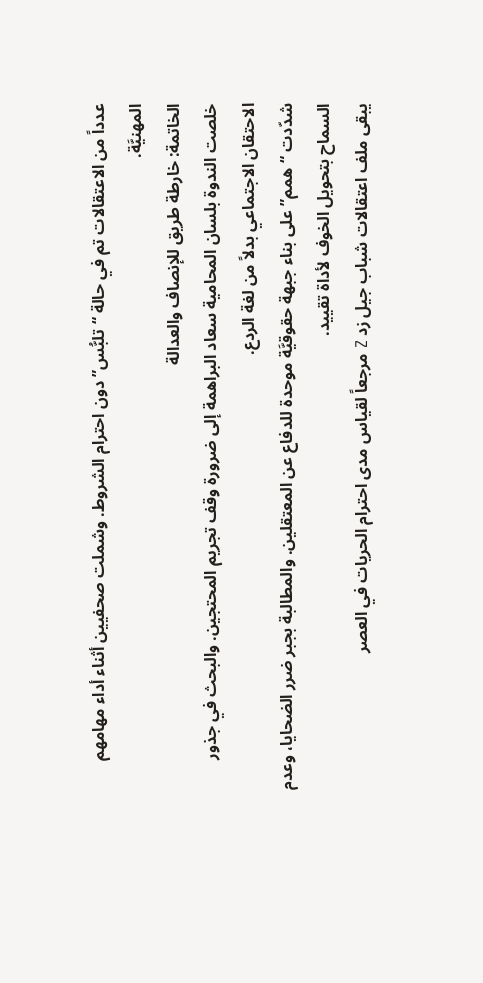عدداً من الاعتقالات تم في حالة “تلبُّس” دون احترام الشروط. وشملت صحفيين أثناء أداء مهامهم المهنيَّة.
الخاتمة: خارطة طريق للإنصاف والعدالة
خلصت الندوة بلسان المحامية سعاد البراهمة إلى ضرورة وقف تجريم المحتجين. والبحث في جذور الاحتقان الاجتماعي بدلاً من لغة الردع.
شدّدت “همم” على بناء جبهة حقوقيَّة موحدة للدفاع عن المعتقلين. والمطالبة بجبر ضرر الضحايا، وعدم السماح بتحويل الخوف لأداة تقييد.
يبقى ملف اعتقالات شباب جيل زد Z مرجعاً لقياس مدى احترام الحريات في العصر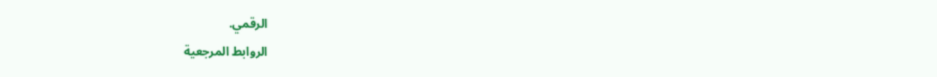الرقمي.
الروابط المرجعية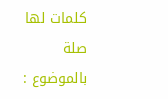كلمات لها صلة بالموضوع :